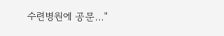수련병원에 공문…"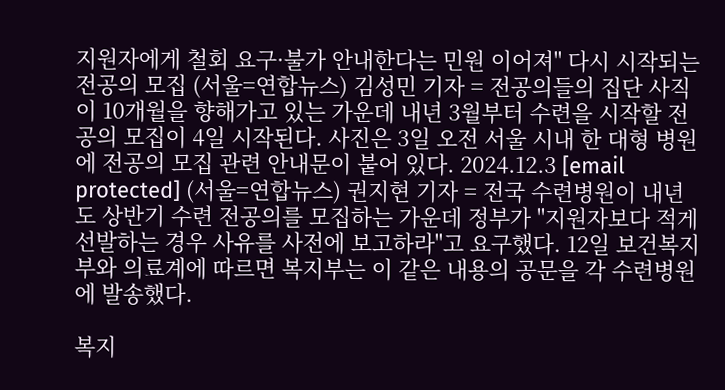지원자에게 철회 요구·불가 안내한다는 민원 이어져" 다시 시작되는 전공의 모집 (서울=연합뉴스) 김성민 기자 = 전공의들의 집단 사직이 10개월을 향해가고 있는 가운데 내년 3월부터 수련을 시작할 전공의 모집이 4일 시작된다. 사진은 3일 오전 서울 시내 한 대형 병원에 전공의 모집 관련 안내문이 붙어 있다. 2024.12.3 [email protected] (서울=연합뉴스) 권지현 기자 = 전국 수련병원이 내년도 상반기 수련 전공의를 모집하는 가운데 정부가 "지원자보다 적게 선발하는 경우 사유를 사전에 보고하라"고 요구했다. 12일 보건복지부와 의료계에 따르면 복지부는 이 같은 내용의 공문을 각 수련병원에 발송했다.

복지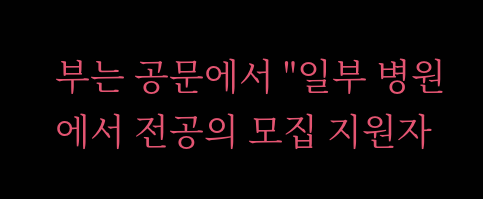부는 공문에서 "일부 병원에서 전공의 모집 지원자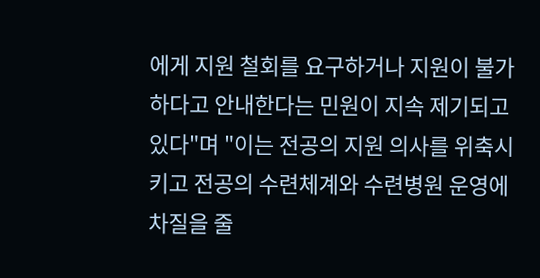에게 지원 철회를 요구하거나 지원이 불가하다고 안내한다는 민원이 지속 제기되고 있다"며 "이는 전공의 지원 의사를 위축시키고 전공의 수련체계와 수련병원 운영에 차질을 줄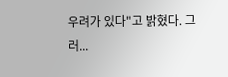우려가 있다"고 밝혔다. 그러...